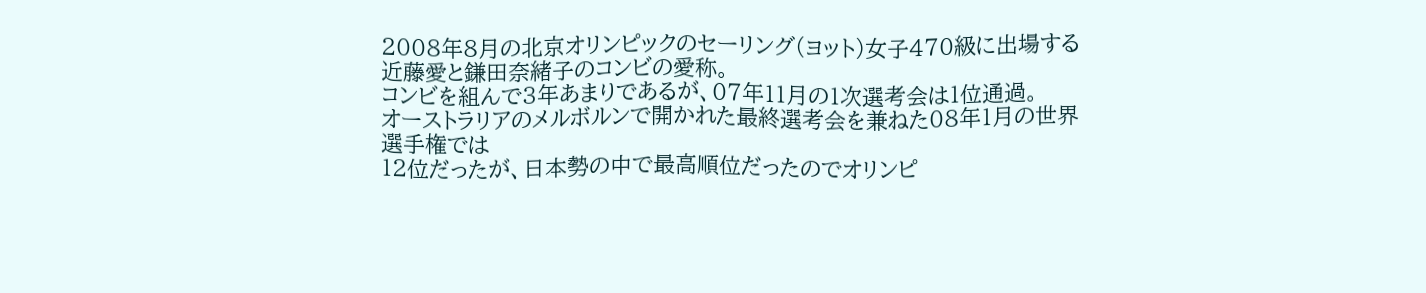2008年8月の北京オリンピックのセーリング(ヨット)女子470級に出場する
近藤愛と鎌田奈緒子のコンビの愛称。
コンビを組んで3年あまりであるが、07年11月の1次選考会は1位通過。
オーストラリアのメルボルンで開かれた最終選考会を兼ねた08年1月の世界選手権では
12位だったが、日本勢の中で最高順位だったのでオリンピ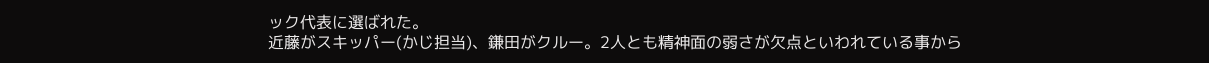ック代表に選ばれた。
近藤がスキッパー(かじ担当)、鎌田がクルー。2人とも精神面の弱さが欠点といわれている事から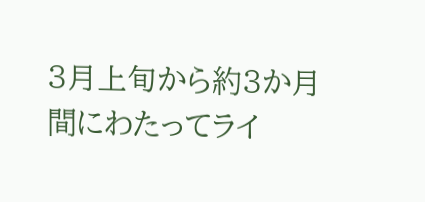3月上旬から約3か月間にわたってライ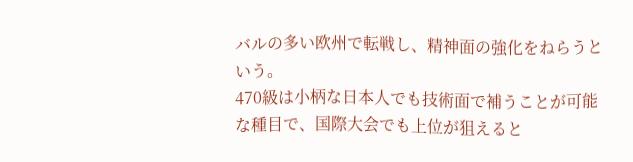バルの多い欧州で転戦し、精神面の強化をねらうという。
470級は小柄な日本人でも技術面で補うことが可能な種目で、国際大会でも上位が狙えると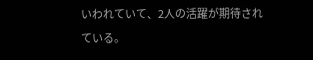いわれていて、2人の活躍が期待されている。